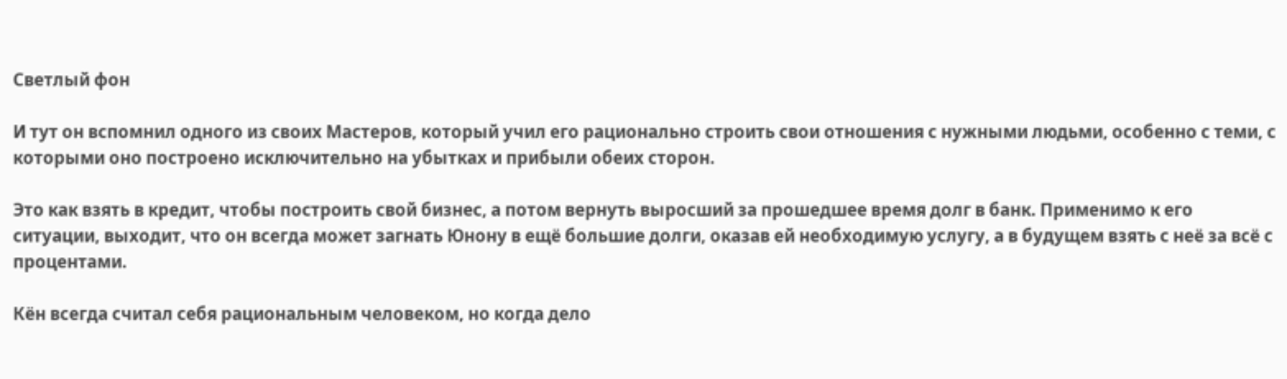Светлый фон

И тут он вспомнил одного из своих Мастеров, который учил его рационально строить свои отношения с нужными людьми, особенно с теми, с которыми оно построено исключительно на убытках и прибыли обеих сторон.

Это как взять в кредит, чтобы построить свой бизнес, а потом вернуть выросший за прошедшее время долг в банк. Применимо к его ситуации, выходит, что он всегда может загнать Юнону в ещё большие долги, оказав ей необходимую услугу, а в будущем взять с неё за всё с процентами.

Кён всегда считал себя рациональным человеком, но когда дело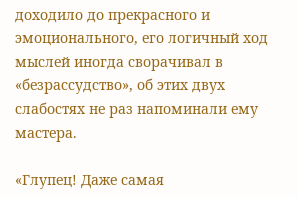доходило до прекрасного и эмоционального, его логичный ход мыслей иногда сворачивал в «безрассудство», об этих двух слабостях не раз напоминали ему мастера.

«Глупец! Даже самая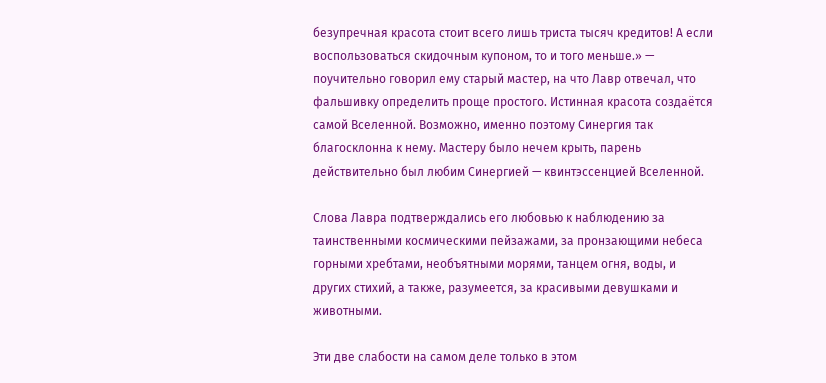безупречная красота стоит всего лишь триста тысяч кредитов! А если воспользоваться скидочным купоном, то и того меньше.» — поучительно говорил ему старый мастер, на что Лавр отвечал, что фальшивку определить проще простого. Истинная красота создаётся самой Вселенной. Возможно, именно поэтому Синергия так благосклонна к нему. Мастеру было нечем крыть, парень действительно был любим Синергией — квинтэссенцией Вселенной.

Слова Лавра подтверждались его любовью к наблюдению за таинственными космическими пейзажами, за пронзающими небеса горными хребтами, необъятными морями, танцем огня, воды, и других стихий, а также, разумеется, за красивыми девушками и животными.

Эти две слабости на самом деле только в этом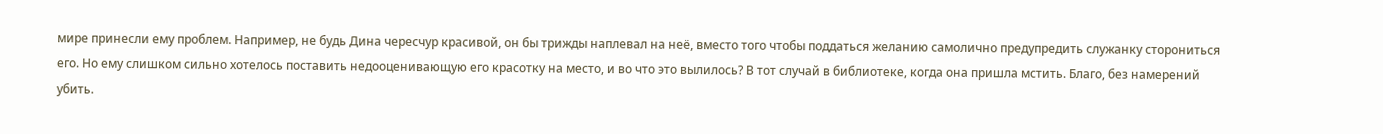мире принесли ему проблем. Например, не будь Дина чересчур красивой, он бы трижды наплевал на неё, вместо того чтобы поддаться желанию самолично предупредить служанку сторониться его. Но ему слишком сильно хотелось поставить недооценивающую его красотку на место, и во что это вылилось? В тот случай в библиотеке, когда она пришла мстить. Благо, без намерений убить.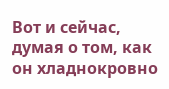Вот и сейчас, думая о том, как он хладнокровно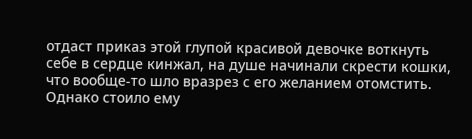отдаст приказ этой глупой красивой девочке воткнуть себе в сердце кинжал, на душе начинали скрести кошки, что вообще-то шло вразрез с его желанием отомстить. Однако стоило ему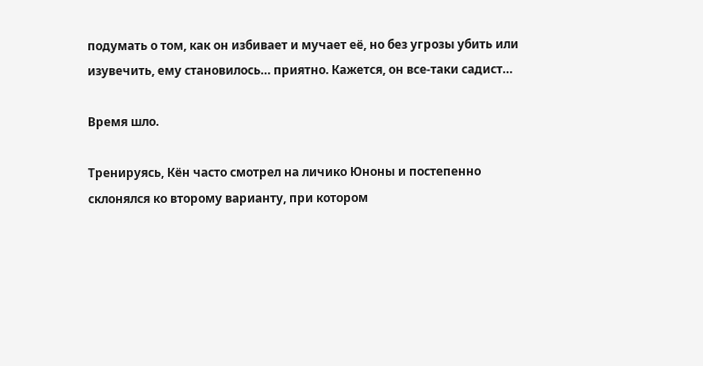подумать о том, как он избивает и мучает её, но без угрозы убить или изувечить, ему становилось… приятно. Кажется, он все-таки садист…

Время шло.

Тренируясь, Кён часто смотрел на личико Юноны и постепенно склонялся ко второму варианту, при котором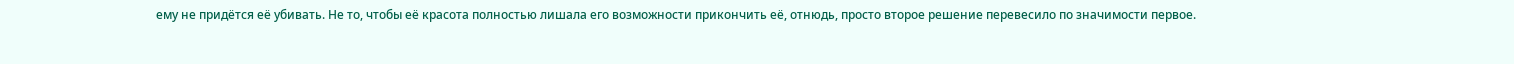ему не придётся её убивать. Не то, чтобы её красота полностью лишала его возможности прикончить её, отнюдь, просто второе решение перевесило по значимости первое.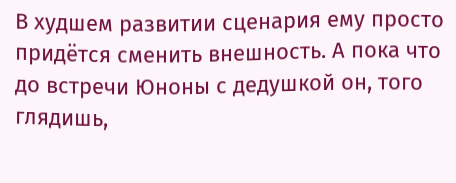В худшем развитии сценария ему просто придётся сменить внешность. А пока что до встречи Юноны с дедушкой он, того глядишь,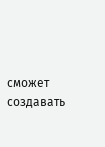сможет создавать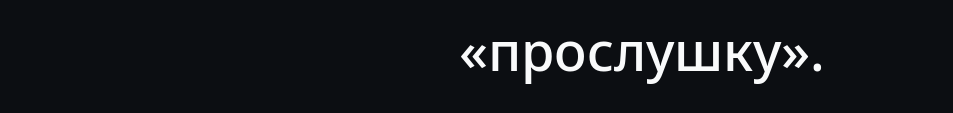«прослушку».